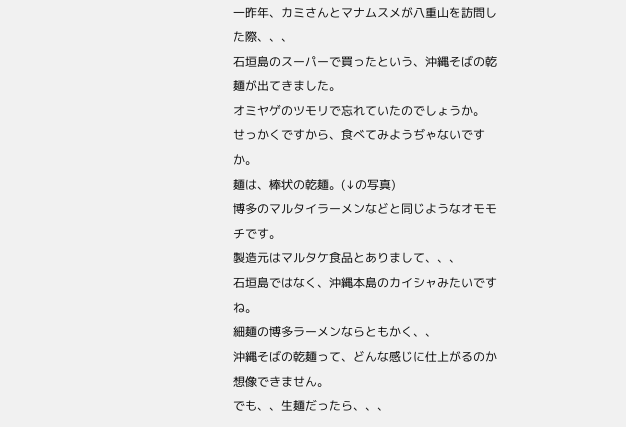一昨年、カミさんとマナムスメが八重山を訪問した際、、、
石垣島のスーパーで買ったという、沖縄そばの乾麺が出てきました。
オミヤゲのツモリで忘れていたのでしょうか。
せっかくですから、食べてみようぢゃないですか。
麺は、棒状の乾麺。(↓の写真)
博多のマルタイラーメンなどと同じようなオモモチです。
製造元はマルタケ食品とありまして、、、
石垣島ではなく、沖縄本島のカイシャみたいですね。
細麺の博多ラーメンならともかく、、
沖縄そばの乾麺って、どんな感じに仕上がるのか想像できません。
でも、、生麺だったら、、、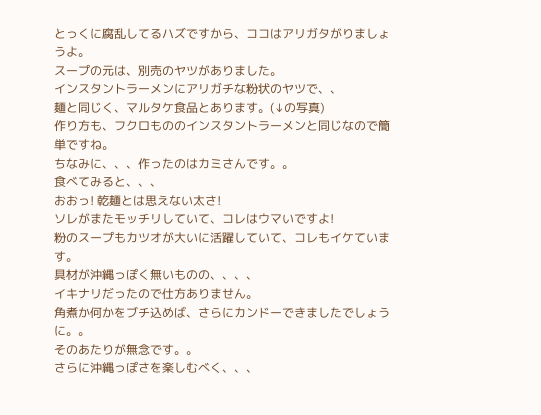とっくに腐乱してるハズですから、ココはアリガタがりましょうよ。
スープの元は、別売のヤツがありました。
インスタントラーメンにアリガチな粉状のヤツで、、
麺と同じく、マルタケ食品とあります。(↓の写真)
作り方も、フクロもののインスタントラーメンと同じなので簡単ですね。
ちなみに、、、作ったのはカミさんです。。
食べてみると、、、
おおっ! 乾麺とは思えない太さ!
ソレがまたモッチリしていて、コレはウマいですよ!
粉のスープもカツオが大いに活躍していて、コレもイケています。
具材が沖縄っぽく無いものの、、、、
イキナリだったので仕方ありません。
角煮か何かをブチ込めば、さらにカンドーできましたでしょうに。。
そのあたりが無念です。。
さらに沖縄っぽさを楽しむべく、、、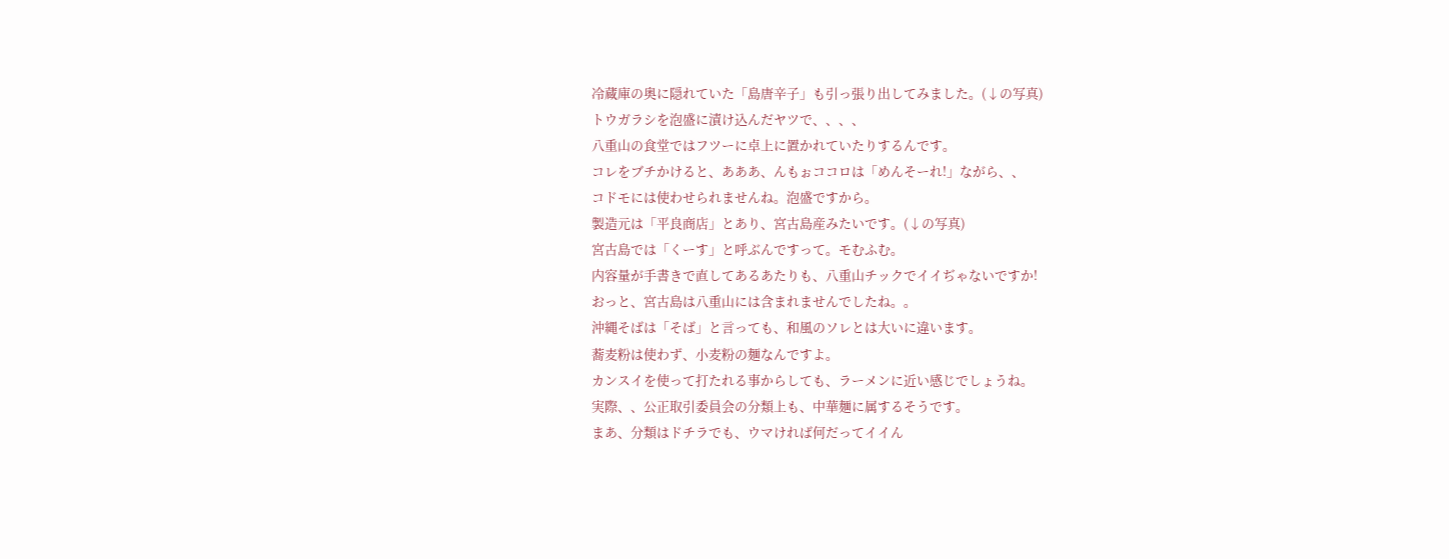冷蔵庫の奥に隠れていた「島唐辛子」も引っ張り出してみました。(↓の写真)
トウガラシを泡盛に漬け込んだヤツで、、、、
八重山の食堂ではフツーに卓上に置かれていたりするんです。
コレをブチかけると、あああ、んもぉココロは「めんそーれ!」ながら、、
コドモには使わせられませんね。泡盛ですから。
製造元は「平良商店」とあり、宮古島産みたいです。(↓の写真)
宮古島では「くーす」と呼ぶんですって。モむふむ。
内容量が手書きで直してあるあたりも、八重山チックでイイぢゃないですか!
おっと、宮古島は八重山には含まれませんでしたね。。
沖縄そばは「そば」と言っても、和風のソレとは大いに違います。
蕎麦粉は使わず、小麦粉の麺なんですよ。
カンスイを使って打たれる事からしても、ラーメンに近い感じでしょうね。
実際、、公正取引委員会の分類上も、中華麺に属するそうです。
まあ、分類はドチラでも、ウマければ何だってイイん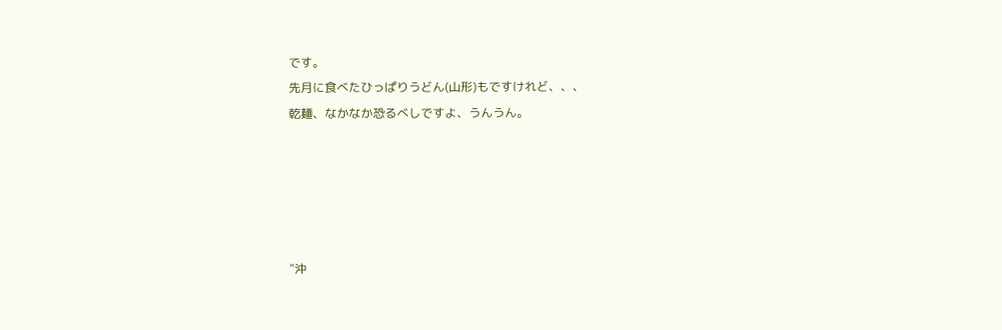です。
先月に食べたひっぱりうどん(山形)もですけれど、、、
乾麺、なかなか恐るべしですよ、うんうん。





"沖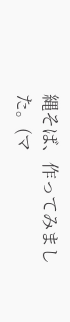縄そば、作ってみました。(マ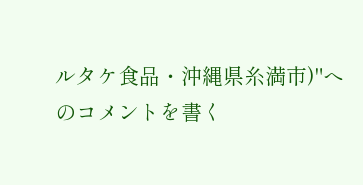ルタケ食品・沖縄県糸満市)"へのコメントを書く